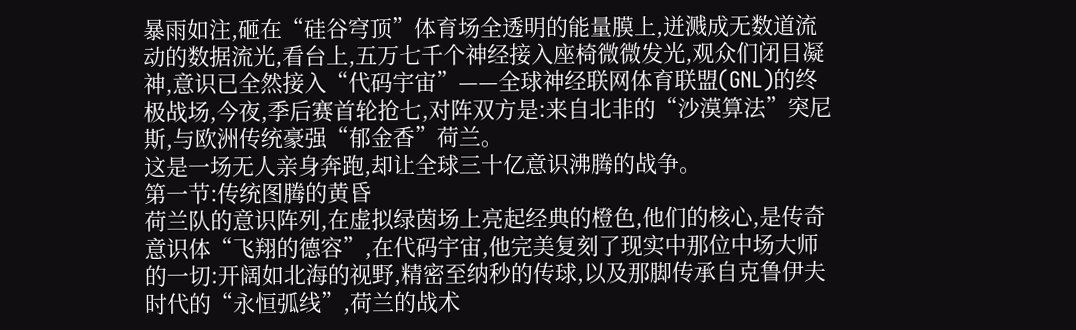暴雨如注,砸在“硅谷穹顶”体育场全透明的能量膜上,迸溅成无数道流动的数据流光,看台上,五万七千个神经接入座椅微微发光,观众们闭目凝神,意识已全然接入“代码宇宙”——全球神经联网体育联盟(GNL)的终极战场,今夜,季后赛首轮抢七,对阵双方是:来自北非的“沙漠算法”突尼斯,与欧洲传统豪强“郁金香”荷兰。
这是一场无人亲身奔跑,却让全球三十亿意识沸腾的战争。
第一节:传统图腾的黄昏
荷兰队的意识阵列,在虚拟绿茵场上亮起经典的橙色,他们的核心,是传奇意识体“飞翔的德容”,在代码宇宙,他完美复刻了现实中那位中场大师的一切:开阔如北海的视野,精密至纳秒的传球,以及那脚传承自克鲁伊夫时代的“永恒弧线”,荷兰的战术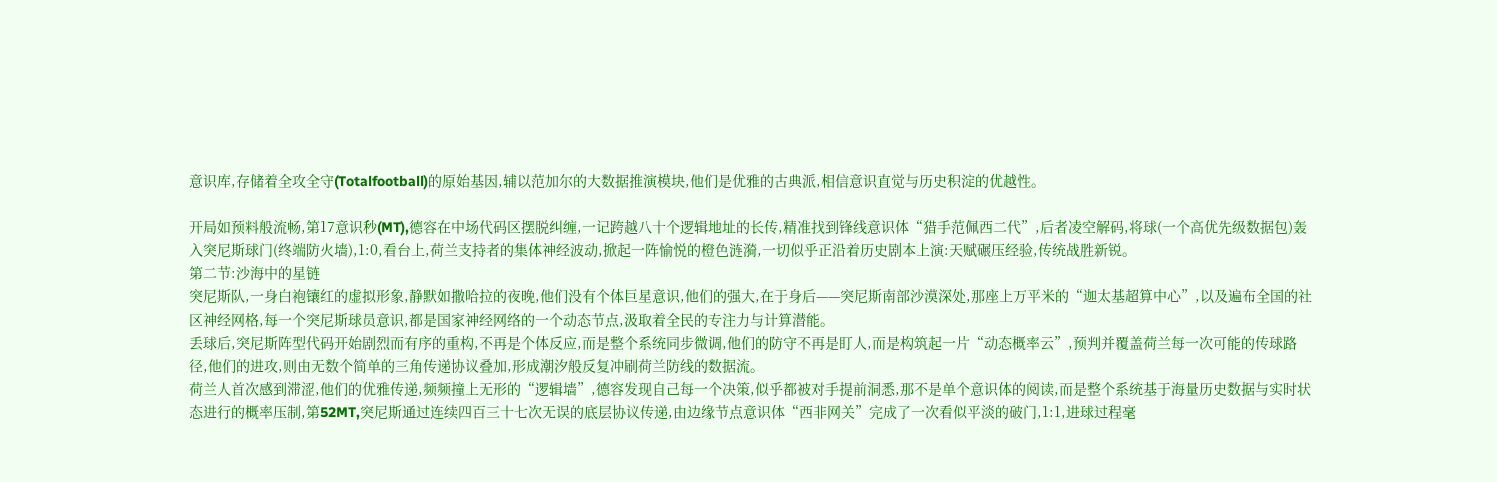意识库,存储着全攻全守(Totalfootball)的原始基因,辅以范加尔的大数据推演模块,他们是优雅的古典派,相信意识直觉与历史积淀的优越性。

开局如预料般流畅,第17意识秒(MT),德容在中场代码区摆脱纠缠,一记跨越八十个逻辑地址的长传,精准找到锋线意识体“猎手范佩西二代”,后者凌空解码,将球(一个高优先级数据包)轰入突尼斯球门(终端防火墙),1:0,看台上,荷兰支持者的集体神经波动,掀起一阵愉悦的橙色涟漪,一切似乎正沿着历史剧本上演:天赋碾压经验,传统战胜新锐。
第二节:沙海中的星链
突尼斯队,一身白袍镶红的虚拟形象,静默如撒哈拉的夜晚,他们没有个体巨星意识,他们的强大,在于身后——突尼斯南部沙漠深处,那座上万平米的“迦太基超算中心”,以及遍布全国的社区神经网格,每一个突尼斯球员意识,都是国家神经网络的一个动态节点,汲取着全民的专注力与计算潜能。
丢球后,突尼斯阵型代码开始剧烈而有序的重构,不再是个体反应,而是整个系统同步微调,他们的防守不再是盯人,而是构筑起一片“动态概率云”,预判并覆盖荷兰每一次可能的传球路径,他们的进攻,则由无数个简单的三角传递协议叠加,形成潮汐般反复冲刷荷兰防线的数据流。
荷兰人首次感到滞涩,他们的优雅传递,频频撞上无形的“逻辑墙”,德容发现自己每一个决策,似乎都被对手提前洞悉,那不是单个意识体的阅读,而是整个系统基于海量历史数据与实时状态进行的概率压制,第52MT,突尼斯通过连续四百三十七次无误的底层协议传递,由边缘节点意识体“西非网关”完成了一次看似平淡的破门,1:1,进球过程毫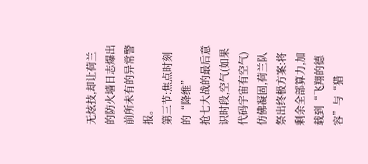无炫技,却让荷兰的防火墙日志爆出前所未有的异常警报。
第三节:焦点时刻的“降维”
抢七大战的最后意识时段,空气(如果代码宇宙有空气)仿佛凝固,荷兰队祭出终极方案:将剩余全部算力,加载到“飞翔的德容”与“猎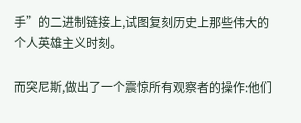手”的二进制链接上,试图复刻历史上那些伟大的个人英雄主义时刻。

而突尼斯,做出了一个震惊所有观察者的操作:他们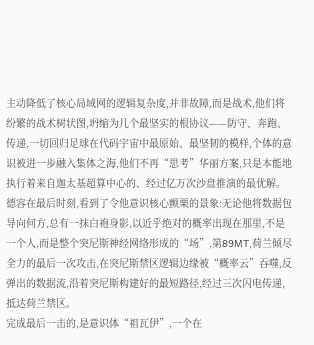主动降低了核心局域网的逻辑复杂度,并非故障,而是战术,他们将纷繁的战术树状图,坍缩为几个最坚实的根协议——防守、奔跑、传递,一切回归足球在代码宇宙中最原始、最坚韧的模样,个体的意识被进一步融入集体之海,他们不再“思考”华丽方案,只是本能地执行着来自迦太基超算中心的、经过亿万次沙盘推演的最优解。
德容在最后时刻,看到了令他意识核心颤栗的景象:无论他将数据包导向何方,总有一抹白袍身影,以近乎绝对的概率出现在那里,不是一个人,而是整个突尼斯神经网络形成的“场”,第89MT,荷兰倾尽全力的最后一次攻击,在突尼斯禁区逻辑边缘被“概率云”吞噬,反弹出的数据流,沿着突尼斯构建好的最短路径,经过三次闪电传递,抵达荷兰禁区。
完成最后一击的,是意识体“祖瓦伊”,一个在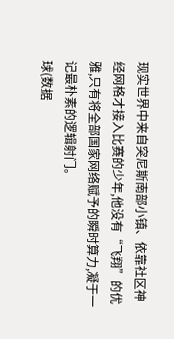现实世界中来自突尼斯南部小镇、依靠社区神经网格才接入比赛的少年,他没有“飞翔”的优雅,只有将全部国家网络赋予的瞬时算力,凝于一记最朴素的逻辑射门。
球(数据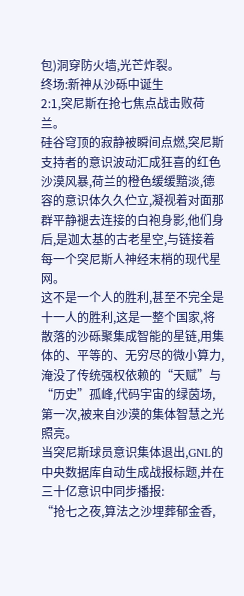包)洞穿防火墙,光芒炸裂。
终场:新神从沙砾中诞生
2:1,突尼斯在抢七焦点战击败荷兰。
硅谷穹顶的寂静被瞬间点燃,突尼斯支持者的意识波动汇成狂喜的红色沙漠风暴,荷兰的橙色缓缓黯淡,德容的意识体久久伫立,凝视着对面那群平静褪去连接的白袍身影,他们身后,是迦太基的古老星空,与链接着每一个突尼斯人神经末梢的现代星网。
这不是一个人的胜利,甚至不完全是十一人的胜利,这是一整个国家,将散落的沙砾聚集成智能的星链,用集体的、平等的、无穷尽的微小算力,淹没了传统强权依赖的“天赋”与“历史”孤峰,代码宇宙的绿茵场,第一次,被来自沙漠的集体智慧之光照亮。
当突尼斯球员意识集体退出,GNL的中央数据库自动生成战报标题,并在三十亿意识中同步播报:
“抢七之夜,算法之沙埋葬郁金香,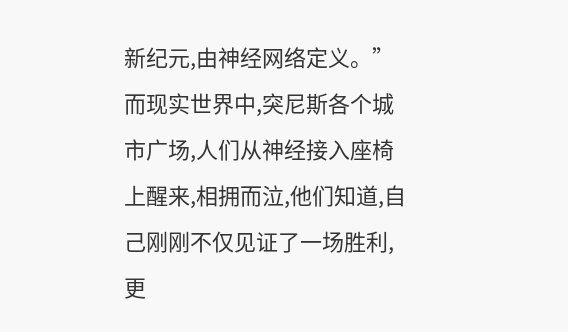新纪元,由神经网络定义。”
而现实世界中,突尼斯各个城市广场,人们从神经接入座椅上醒来,相拥而泣,他们知道,自己刚刚不仅见证了一场胜利,更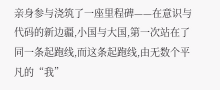亲身参与浇筑了一座里程碑——在意识与代码的新边疆,小国与大国,第一次站在了同一条起跑线,而这条起跑线,由无数个平凡的“我”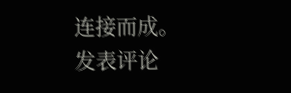连接而成。
发表评论